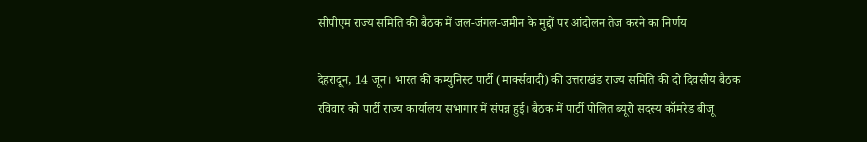सीपीएम राज्य समिति की बैठक में जल-जंगल-जमीन के मुद्दों पर आंदोलन तेज करने का निर्णय

देहरादून, 14 जून। भारत की कम्युनिस्ट पार्टी (मार्क्सवादी) की उत्तराखंड राज्य समिति की दो दिवसीय बैठक रविवार को पार्टी राज्य कार्यालय सभागार में संपन्न हुई। बैठक में पार्टी पोलित ब्यूरो सदस्य कॉमरेड बीजू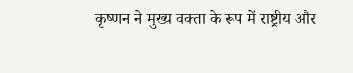कृष्णन ने मुख्य वक्ता के रूप में राष्ट्रीय और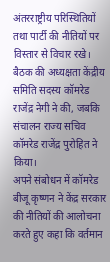अंतरराष्ट्रीय परिस्थितियों तथा पार्टी की नीतियों पर विस्तार से विचार रखे।
बैठक की अध्यक्षता केंद्रीय समिति सदस्य कॉमरेड राजेंद्र नेगी ने की, जबकि संचालन राज्य सचिव कॉमरेड राजेंद्र पुरोहित ने किया।
अपने संबोधन में कॉमरेड बीजू कृष्णन ने केंद्र सरकार की नीतियों की आलोचना करते हुए कहा कि वर्तमान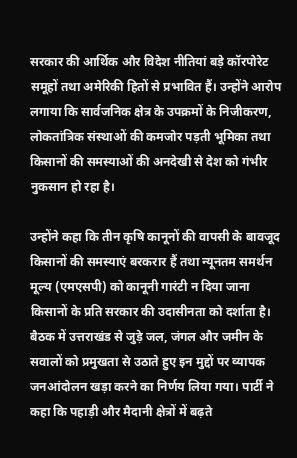सरकार की आर्थिक और विदेश नीतियां बड़े कॉरपोरेट समूहों तथा अमेरिकी हितों से प्रभावित हैं। उन्होंने आरोप लगाया कि सार्वजनिक क्षेत्र के उपक्रमों के निजीकरण, लोकतांत्रिक संस्थाओं की कमजोर पड़ती भूमिका तथा किसानों की समस्याओं की अनदेखी से देश को गंभीर नुकसान हो रहा है।

उन्होंने कहा कि तीन कृषि कानूनों की वापसी के बावजूद किसानों की समस्याएं बरकरार हैं तथा न्यूनतम समर्थन मूल्य (एमएसपी) को कानूनी गारंटी न दिया जाना किसानों के प्रति सरकार की उदासीनता को दर्शाता है।
बैठक में उत्तराखंड से जुड़े जल, जंगल और जमीन के सवालों को प्रमुखता से उठाते हुए इन मुद्दों पर व्यापक जनआंदोलन खड़ा करने का निर्णय लिया गया। पार्टी ने कहा कि पहाड़ी और मैदानी क्षेत्रों में बढ़ते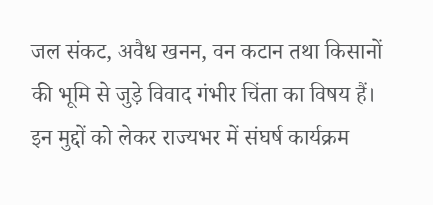जल संकट, अवैध खनन, वन कटान तथा किसानों की भूमि से जुड़े विवाद गंभीर चिंता का विषय हैं। इन मुद्दों को लेकर राज्यभर में संघर्ष कार्यक्रम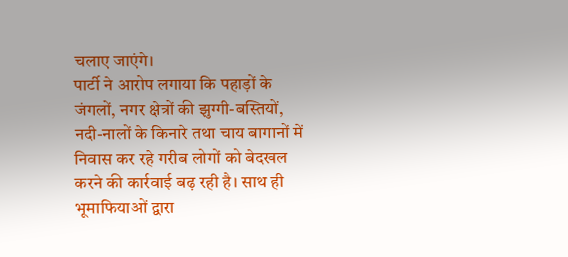चलाए जाएंगे।
पार्टी ने आरोप लगाया कि पहाड़ों के जंगलों, नगर क्षेत्रों की झुग्गी-बस्तियों, नदी-नालों के किनारे तथा चाय बागानों में निवास कर रहे गरीब लोगों को बेदखल करने की कार्रवाई बढ़ रही है। साथ ही भूमाफियाओं द्वारा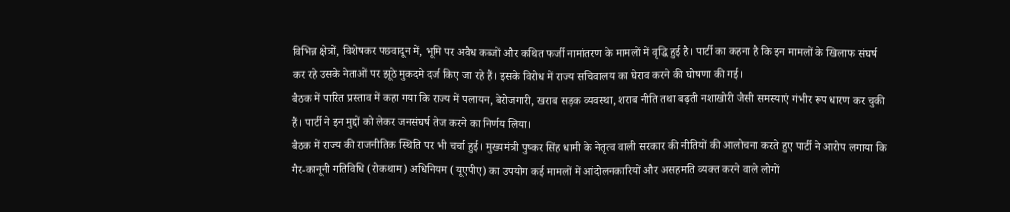विभिन्न क्षेत्रों, विशेषकर पछवादून में, भूमि पर अवैध कब्जों और कथित फर्जी नामांतरण के मामलों में वृद्धि हुई है। पार्टी का कहना है कि इन मामलों के खिलाफ संघर्ष कर रहे उसके नेताओं पर झूठे मुकदमे दर्ज किए जा रहे हैं। इसके विरोध में राज्य सचिवालय का घेराव करने की घोषणा की गई।
बैठक में पारित प्रस्ताव में कहा गया कि राज्य में पलायन, बेरोजगारी, खराब सड़क व्यवस्था, शराब नीति तथा बढ़ती नशाखोरी जैसी समस्याएं गंभीर रूप धारण कर चुकी हैं। पार्टी ने इन मुद्दों को लेकर जनसंघर्ष तेज करने का निर्णय लिया।
बैठक में राज्य की राजनीतिक स्थिति पर भी चर्चा हुई। मुख्यमंत्री पुष्कर सिंह धामी के नेतृत्व वाली सरकार की नीतियों की आलोचना करते हुए पार्टी ने आरोप लगाया कि गैर-कानूनी गतिविधि (रोकथाम) अधिनियम (यूएपीए) का उपयोग कई मामलों में आंदोलनकारियों और असहमति व्यक्त करने वाले लोगों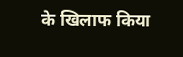के खिलाफ किया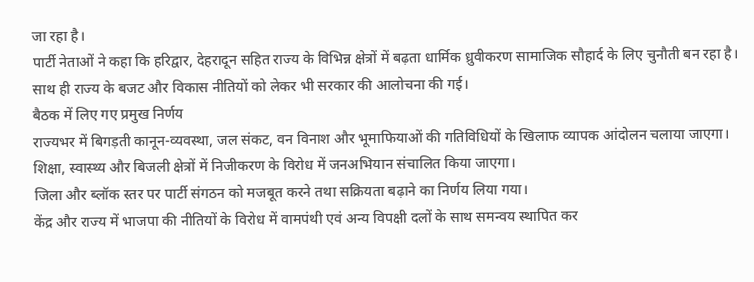जा रहा है।
पार्टी नेताओं ने कहा कि हरिद्वार, देहरादून सहित राज्य के विभिन्न क्षेत्रों में बढ़ता धार्मिक ध्रुवीकरण सामाजिक सौहार्द के लिए चुनौती बन रहा है। साथ ही राज्य के बजट और विकास नीतियों को लेकर भी सरकार की आलोचना की गई।
बैठक में लिए गए प्रमुख निर्णय
राज्यभर में बिगड़ती कानून-व्यवस्था, जल संकट, वन विनाश और भूमाफियाओं की गतिविधियों के खिलाफ व्यापक आंदोलन चलाया जाएगा।
शिक्षा, स्वास्थ्य और बिजली क्षेत्रों में निजीकरण के विरोध में जनअभियान संचालित किया जाएगा।
जिला और ब्लॉक स्तर पर पार्टी संगठन को मजबूत करने तथा सक्रियता बढ़ाने का निर्णय लिया गया।
केंद्र और राज्य में भाजपा की नीतियों के विरोध में वामपंथी एवं अन्य विपक्षी दलों के साथ समन्वय स्थापित कर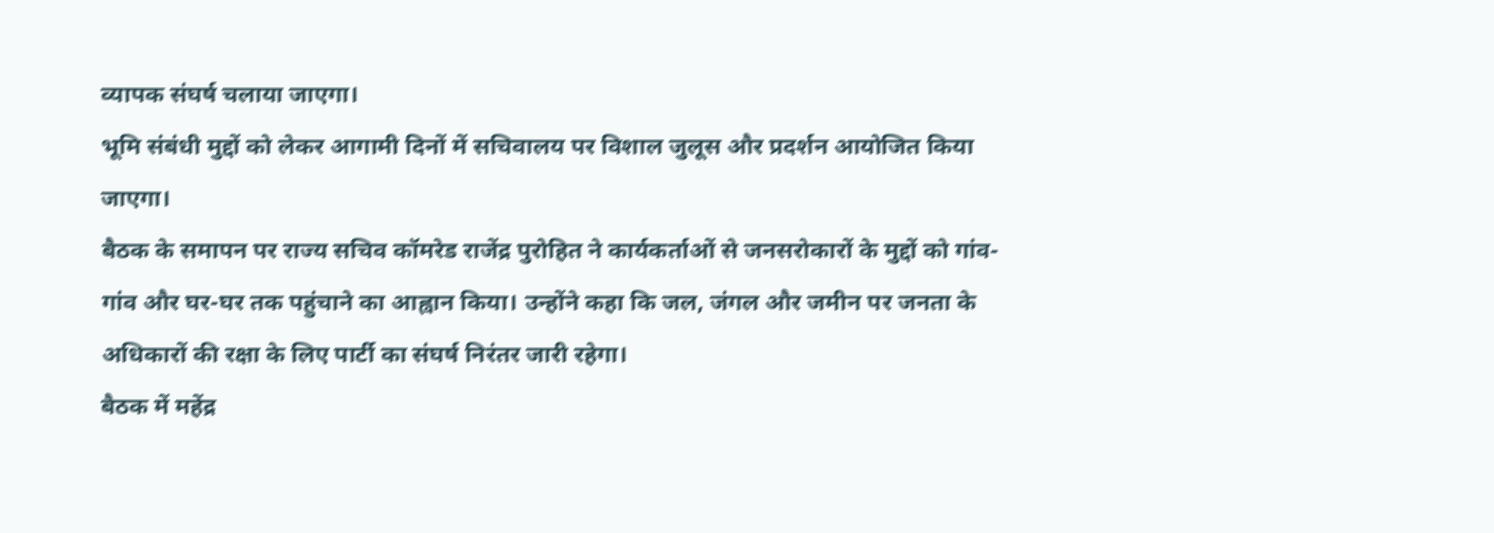व्यापक संघर्ष चलाया जाएगा।
भूमि संबंधी मुद्दों को लेकर आगामी दिनों में सचिवालय पर विशाल जुलूस और प्रदर्शन आयोजित किया जाएगा।
बैठक के समापन पर राज्य सचिव कॉमरेड राजेंद्र पुरोहित ने कार्यकर्ताओं से जनसरोकारों के मुद्दों को गांव-गांव और घर-घर तक पहुंचाने का आह्वान किया। उन्होंने कहा कि जल, जंगल और जमीन पर जनता के अधिकारों की रक्षा के लिए पार्टी का संघर्ष निरंतर जारी रहेगा।
बैठक में महेंद्र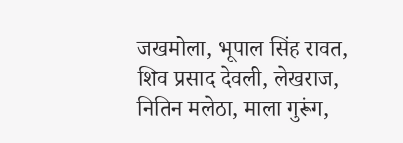जखमोला, भूपाल सिंह रावत, शिव प्रसाद देवली, लेखराज, नितिन मलेठा, माला गुरूंग,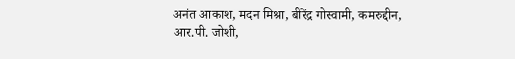अनंत आकाश, मदन मिश्रा, बीरेंद्र गोस्वामी, कमरुद्दीन, आर.पी. जोशी,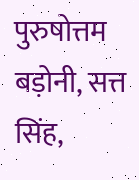पुरुषोत्तम बड़ोनी, सत्त सिंह,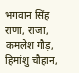भगवान सिंह राणा, राजा, कमलेश गौड़, हिमांशु चौहान,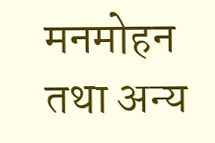मनमोहन तथा अन्य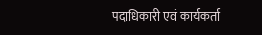पदाधिकारी एवं कार्यकर्ता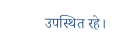उपस्थित रहे।